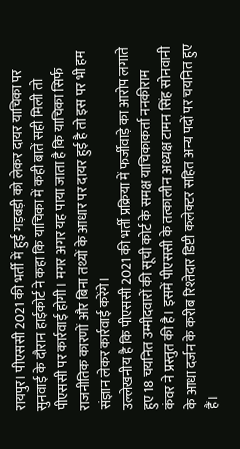रायपुर। पीएससी 2021 की भर्ती में हुई गड़बड़ी को लेकर दायर याचिका पर सुनवाई के दौरान हाईकोर्ट ने कहा कि याचिका में कही बातें सही मिली तो पीएससी पर कार्रवाई होगी। मगर अगर यह पाया जाता है कि याचिका सिर्फ राजनीतिक कारणों और बिना तथ्यों के आधार पर दायर हुई है तो इस पर भी हम संज्ञान लेकर कार्रवाई करेंगे।
उल्लेखनीय है कि पीएससी 2021 की भर्ती प्रक्रिया में फर्जीवाड़े का आरोप लगाते हुए 18 चयनित उम्मीदवारों की सूची कोर्ट के समक्ष याचिकाकर्ता ननकीराम कंवर ने प्रस्तुत की है। इसमें पीएससी के तत्कालीन अध्यक्ष टामन सिंह सोनवानी के आधा दर्जन के करीब रिश्तेदार डिप्टी कलेक्टर सहित अन्य पदों पर चयनित हुए हैं।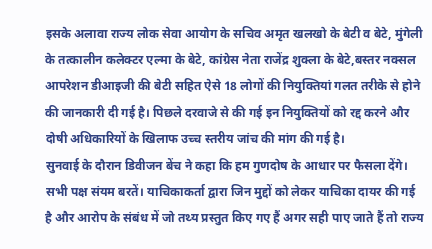इसके अलावा राज्य लोक सेवा आयोग के सचिव अमृत खलखो के बेटी व बेटे, मुंगेली के तत्कालीन कलेक्टर एल्मा के बेटे, कांग्रेस नेता राजेंद्र शुक्ला के बेटे,बस्तर नक्सल आपरेशन डीआइजी की बेटी सहित ऐसे 18 लोगों की नियुक्तियां गलत तरीके से होने की जानकारी दी गई है। पिछले दरवाजे से की गई इन नियुक्तियों को रद्द करने और दोषी अधिकारियों के खिलाफ उच्च स्तरीय जांच की मांग की गई है।
सुनवाई के दौरान डिवीजन बेंच ने कहा कि हम गुणदोष के आधार पर फैसला देंगे। सभी पक्ष संयम बरतें। याचिकाकर्ता द्वारा जिन मुद्दों को लेकर याचिका दायर की गई है और आरोप के संबंध में जो तथ्य प्रस्तुत किए गए हैं अगर सही पाए जाते हैं तो राज्य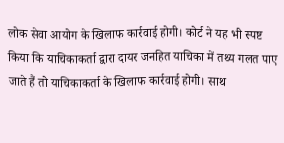लोक सेवा आयोग के खिलाफ कार्रवाई होगी। कोर्ट ने यह भी स्पष्ट किया कि याचिकाकर्ता द्वारा दायर जनहित याचिका में तथ्य गलत पाए जाते हैं तो याचिकाकर्ता के खिलाफ कार्रवाई होगी। साथ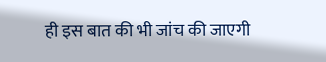ही इस बात की भी जांच की जाएगी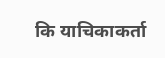कि याचिकाकर्ता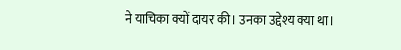ने याचिका क्यों दायर की। उनका उद्देश्य क्या था।